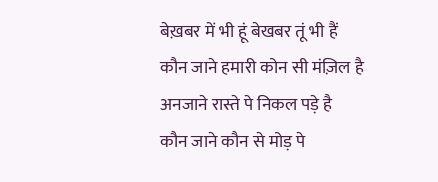बेख़बर में भी हूं बेखबर तूं भी हैं
कौन जाने हमारी कोन सी मंज़िल है
अनजाने रास्ते पे निकल पड़े है
कौन जाने कौन से मोड़ पे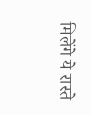मिलेंगे ये रास्ते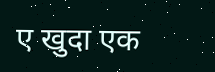ए खुदा एक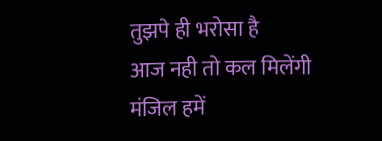तुझपे ही भरोसा है
आज नही तो कल मिलेंगी मंजिल हमें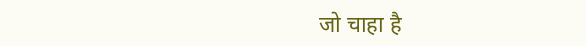जो चाहा है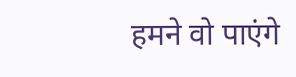हमने वो पाएंगे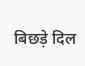बिछड़े दिल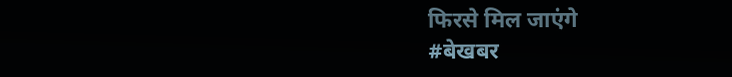फिरसे मिल जाएंगे
#बेखबर